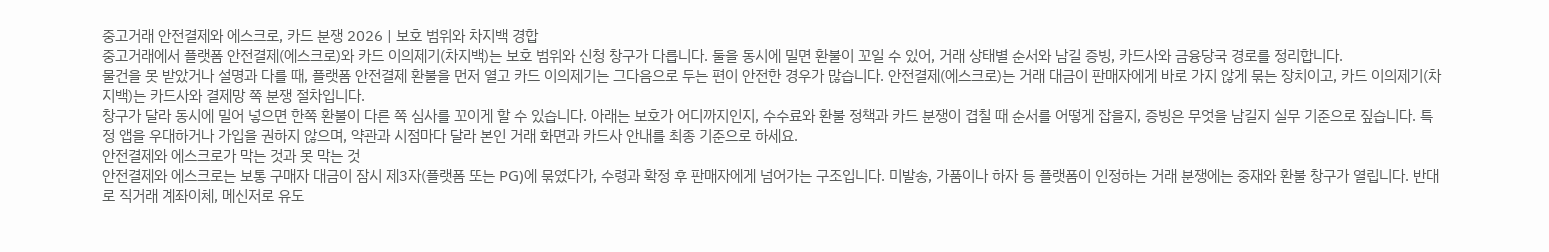중고거래 안전결제와 에스크로, 카드 분쟁 2026 | 보호 범위와 차지백 경합
중고거래에서 플랫폼 안전결제(에스크로)와 카드 이의제기(차지백)는 보호 범위와 신청 창구가 다릅니다. 둘을 동시에 밀면 환불이 꼬일 수 있어, 거래 상태별 순서와 남길 증빙, 카드사와 금융당국 경로를 정리합니다.
물건을 못 받았거나 설명과 다를 때, 플랫폼 안전결제 환불을 먼저 열고 카드 이의제기는 그다음으로 두는 편이 안전한 경우가 많습니다. 안전결제(에스크로)는 거래 대금이 판매자에게 바로 가지 않게 묶는 장치이고, 카드 이의제기(차지백)는 카드사와 결제망 쪽 분쟁 절차입니다.
창구가 달라 동시에 밀어 넣으면 한쪽 환불이 다른 쪽 심사를 꼬이게 할 수 있습니다. 아래는 보호가 어디까지인지, 수수료와 환불 정책과 카드 분쟁이 겹칠 때 순서를 어떻게 잡을지, 증빙은 무엇을 남길지 실무 기준으로 짚습니다. 특정 앱을 우대하거나 가입을 권하지 않으며, 약관과 시점마다 달라 본인 거래 화면과 카드사 안내를 최종 기준으로 하세요.
안전결제와 에스크로가 막는 것과 못 막는 것
안전결제와 에스크로는 보통 구매자 대금이 잠시 제3자(플랫폼 또는 PG)에 묶였다가, 수령과 확정 후 판매자에게 넘어가는 구조입니다. 미발송, 가품이나 하자 등 플랫폼이 인정하는 거래 분쟁에는 중재와 환불 창구가 열립니다. 반대로 직거래 계좌이체, 메신저로 유도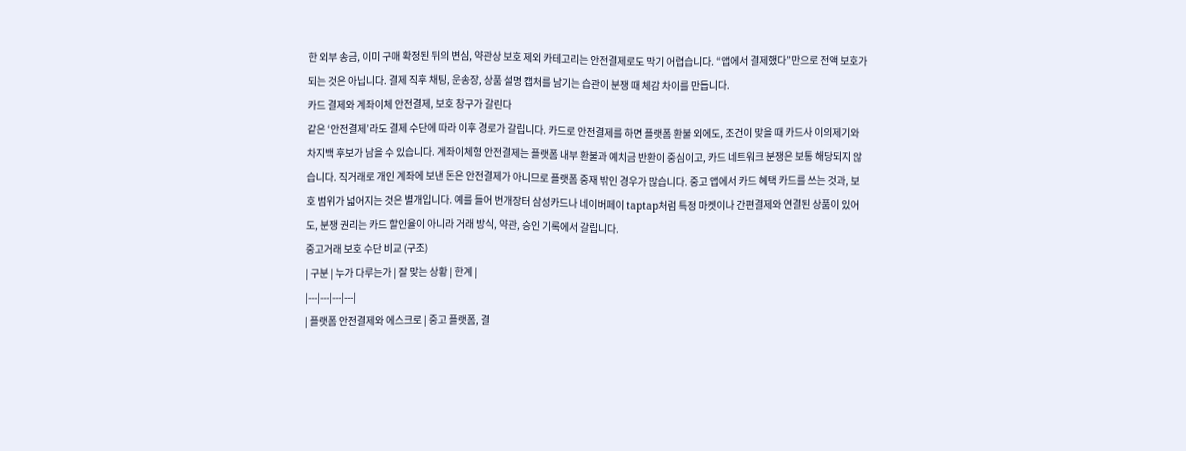한 외부 송금, 이미 구매 확정된 뒤의 변심, 약관상 보호 제외 카테고리는 안전결제로도 막기 어렵습니다. “앱에서 결제했다”만으로 전액 보호가 되는 것은 아닙니다. 결제 직후 채팅, 운송장, 상품 설명 캡처를 남기는 습관이 분쟁 때 체감 차이를 만듭니다.
카드 결제와 계좌이체 안전결제, 보호 창구가 갈린다
같은 ‘안전결제’라도 결제 수단에 따라 이후 경로가 갈립니다. 카드로 안전결제를 하면 플랫폼 환불 외에도, 조건이 맞을 때 카드사 이의제기와 차지백 후보가 남을 수 있습니다. 계좌이체형 안전결제는 플랫폼 내부 환불과 예치금 반환이 중심이고, 카드 네트워크 분쟁은 보통 해당되지 않습니다. 직거래로 개인 계좌에 보낸 돈은 안전결제가 아니므로 플랫폼 중재 밖인 경우가 많습니다. 중고 앱에서 카드 혜택 카드를 쓰는 것과, 보호 범위가 넓어지는 것은 별개입니다. 예를 들어 번개장터 삼성카드나 네이버페이 taptap처럼 특정 마켓이나 간편결제와 연결된 상품이 있어도, 분쟁 권리는 카드 할인율이 아니라 거래 방식, 약관, 승인 기록에서 갈립니다.
중고거래 보호 수단 비교 (구조)
| 구분 | 누가 다루는가 | 잘 맞는 상황 | 한계 |
|---|---|---|---|
| 플랫폼 안전결제와 에스크로 | 중고 플랫폼, 결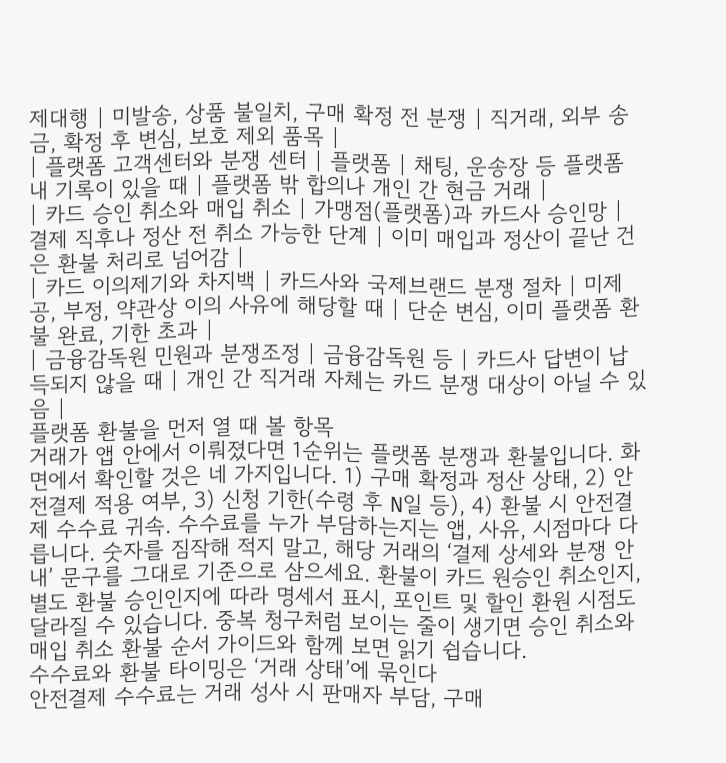제대행 | 미발송, 상품 불일치, 구매 확정 전 분쟁 | 직거래, 외부 송금, 확정 후 변심, 보호 제외 품목 |
| 플랫폼 고객센터와 분쟁 센터 | 플랫폼 | 채팅, 운송장 등 플랫폼 내 기록이 있을 때 | 플랫폼 밖 합의나 개인 간 현금 거래 |
| 카드 승인 취소와 매입 취소 | 가맹점(플랫폼)과 카드사 승인망 | 결제 직후나 정산 전 취소 가능한 단계 | 이미 매입과 정산이 끝난 건은 환불 처리로 넘어감 |
| 카드 이의제기와 차지백 | 카드사와 국제브랜드 분쟁 절차 | 미제공, 부정, 약관상 이의 사유에 해당할 때 | 단순 변심, 이미 플랫폼 환불 완료, 기한 초과 |
| 금융감독원 민원과 분쟁조정 | 금융감독원 등 | 카드사 답변이 납득되지 않을 때 | 개인 간 직거래 자체는 카드 분쟁 대상이 아닐 수 있음 |
플랫폼 환불을 먼저 열 때 볼 항목
거래가 앱 안에서 이뤄졌다면 1순위는 플랫폼 분쟁과 환불입니다. 화면에서 확인할 것은 네 가지입니다. 1) 구매 확정과 정산 상태, 2) 안전결제 적용 여부, 3) 신청 기한(수령 후 N일 등), 4) 환불 시 안전결제 수수료 귀속. 수수료를 누가 부담하는지는 앱, 사유, 시점마다 다릅니다. 숫자를 짐작해 적지 말고, 해당 거래의 ‘결제 상세와 분쟁 안내’ 문구를 그대로 기준으로 삼으세요. 환불이 카드 원승인 취소인지, 별도 환불 승인인지에 따라 명세서 표시, 포인트 및 할인 환원 시점도 달라질 수 있습니다. 중복 청구처럼 보이는 줄이 생기면 승인 취소와 매입 취소 환불 순서 가이드와 함께 보면 읽기 쉽습니다.
수수료와 환불 타이밍은 ‘거래 상태’에 묶인다
안전결제 수수료는 거래 성사 시 판매자 부담, 구매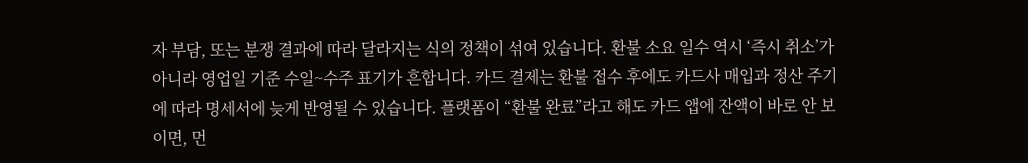자 부담, 또는 분쟁 결과에 따라 달라지는 식의 정책이 섞여 있습니다. 환불 소요 일수 역시 ‘즉시 취소’가 아니라 영업일 기준 수일~수주 표기가 흔합니다. 카드 결제는 환불 접수 후에도 카드사 매입과 정산 주기에 따라 명세서에 늦게 반영될 수 있습니다. 플랫폼이 “환불 완료”라고 해도 카드 앱에 잔액이 바로 안 보이면, 먼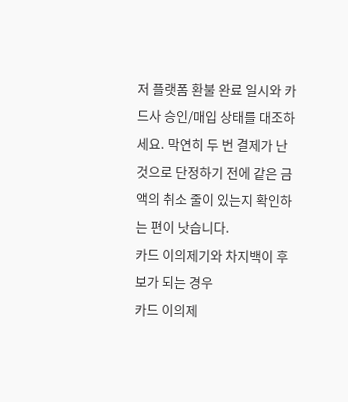저 플랫폼 환불 완료 일시와 카드사 승인/매입 상태를 대조하세요. 막연히 두 번 결제가 난 것으로 단정하기 전에 같은 금액의 취소 줄이 있는지 확인하는 편이 낫습니다.
카드 이의제기와 차지백이 후보가 되는 경우
카드 이의제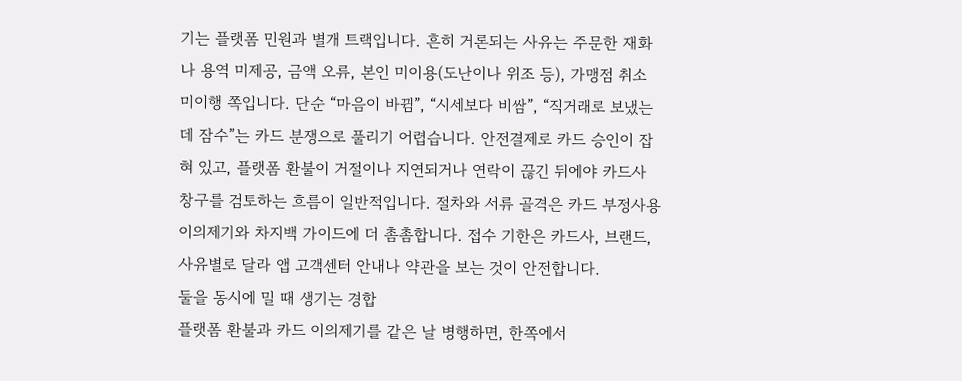기는 플랫폼 민원과 별개 트랙입니다. 흔히 거론되는 사유는 주문한 재화나 용역 미제공, 금액 오류, 본인 미이용(도난이나 위조 등), 가맹점 취소 미이행 쪽입니다. 단순 “마음이 바뀜”, “시세보다 비쌈”, “직거래로 보냈는데 잠수”는 카드 분쟁으로 풀리기 어렵습니다. 안전결제로 카드 승인이 잡혀 있고, 플랫폼 환불이 거절이나 지연되거나 연락이 끊긴 뒤에야 카드사 창구를 검토하는 흐름이 일반적입니다. 절차와 서류 골격은 카드 부정사용 이의제기와 차지백 가이드에 더 촘촘합니다. 접수 기한은 카드사, 브랜드, 사유별로 달라 앱 고객센터 안내나 약관을 보는 것이 안전합니다.
둘을 동시에 밀 때 생기는 경합
플랫폼 환불과 카드 이의제기를 같은 날 병행하면, 한쪽에서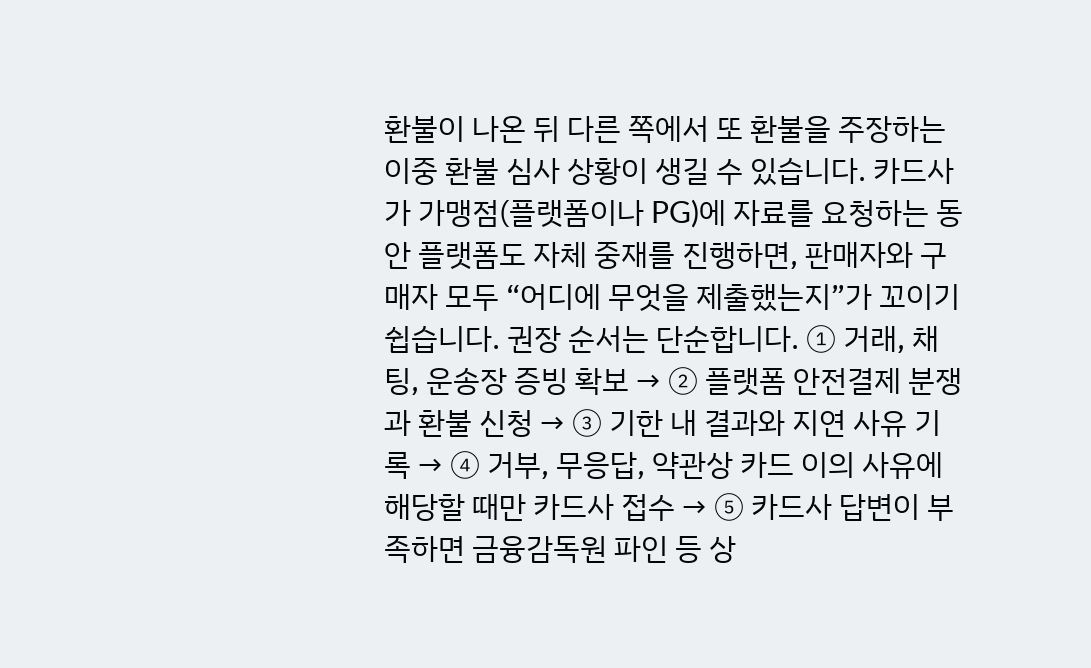환불이 나온 뒤 다른 쪽에서 또 환불을 주장하는 이중 환불 심사 상황이 생길 수 있습니다. 카드사가 가맹점(플랫폼이나 PG)에 자료를 요청하는 동안 플랫폼도 자체 중재를 진행하면, 판매자와 구매자 모두 “어디에 무엇을 제출했는지”가 꼬이기 쉽습니다. 권장 순서는 단순합니다. ① 거래, 채팅, 운송장 증빙 확보 → ② 플랫폼 안전결제 분쟁과 환불 신청 → ③ 기한 내 결과와 지연 사유 기록 → ④ 거부, 무응답, 약관상 카드 이의 사유에 해당할 때만 카드사 접수 → ⑤ 카드사 답변이 부족하면 금융감독원 파인 등 상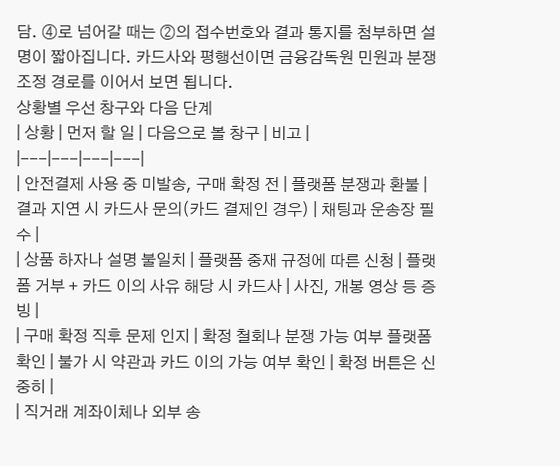담. ④로 넘어갈 때는 ②의 접수번호와 결과 통지를 첨부하면 설명이 짧아집니다. 카드사와 평행선이면 금융감독원 민원과 분쟁조정 경로를 이어서 보면 됩니다.
상황별 우선 창구와 다음 단계
| 상황 | 먼저 할 일 | 다음으로 볼 창구 | 비고 |
|---|---|---|---|
| 안전결제 사용 중 미발송, 구매 확정 전 | 플랫폼 분쟁과 환불 | 결과 지연 시 카드사 문의(카드 결제인 경우) | 채팅과 운송장 필수 |
| 상품 하자나 설명 불일치 | 플랫폼 중재 규정에 따른 신청 | 플랫폼 거부 + 카드 이의 사유 해당 시 카드사 | 사진, 개봉 영상 등 증빙 |
| 구매 확정 직후 문제 인지 | 확정 철회나 분쟁 가능 여부 플랫폼 확인 | 불가 시 약관과 카드 이의 가능 여부 확인 | 확정 버튼은 신중히 |
| 직거래 계좌이체나 외부 송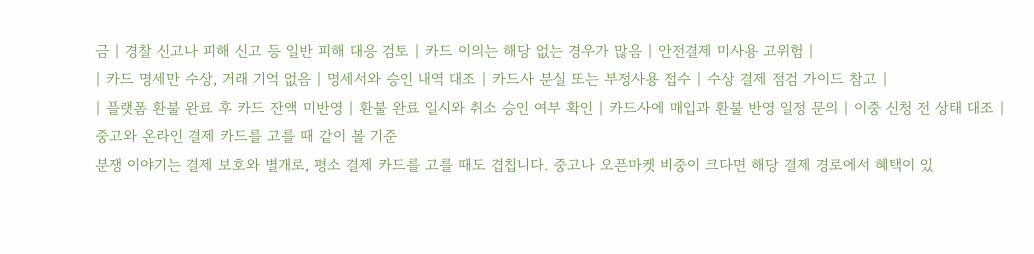금 | 경찰 신고나 피해 신고 등 일반 피해 대응 검토 | 카드 이의는 해당 없는 경우가 많음 | 안전결제 미사용 고위험 |
| 카드 명세만 수상, 거래 기억 없음 | 명세서와 승인 내역 대조 | 카드사 분실 또는 부정사용 접수 | 수상 결제 점검 가이드 참고 |
| 플랫폼 환불 완료 후 카드 잔액 미반영 | 환불 완료 일시와 취소 승인 여부 확인 | 카드사에 매입과 환불 반영 일정 문의 | 이중 신청 전 상태 대조 |
중고와 온라인 결제 카드를 고를 때 같이 볼 기준
분쟁 이야기는 결제 보호와 별개로, 평소 결제 카드를 고를 때도 겹칩니다. 중고나 오픈마켓 비중이 크다면 해당 결제 경로에서 혜택이 있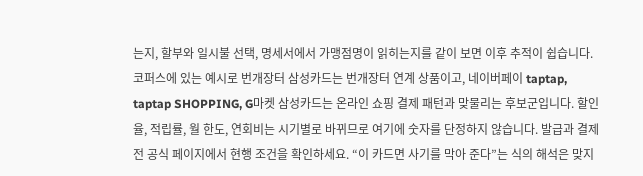는지, 할부와 일시불 선택, 명세서에서 가맹점명이 읽히는지를 같이 보면 이후 추적이 쉽습니다. 코퍼스에 있는 예시로 번개장터 삼성카드는 번개장터 연계 상품이고, 네이버페이 taptap, taptap SHOPPING, G마켓 삼성카드는 온라인 쇼핑 결제 패턴과 맞물리는 후보군입니다. 할인율, 적립률, 월 한도, 연회비는 시기별로 바뀌므로 여기에 숫자를 단정하지 않습니다. 발급과 결제 전 공식 페이지에서 현행 조건을 확인하세요. “이 카드면 사기를 막아 준다”는 식의 해석은 맞지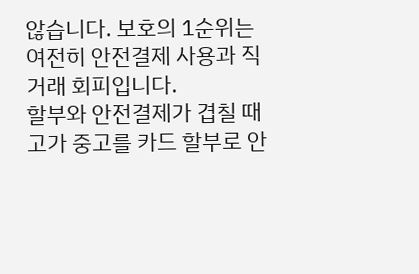않습니다. 보호의 1순위는 여전히 안전결제 사용과 직거래 회피입니다.
할부와 안전결제가 겹칠 때
고가 중고를 카드 할부로 안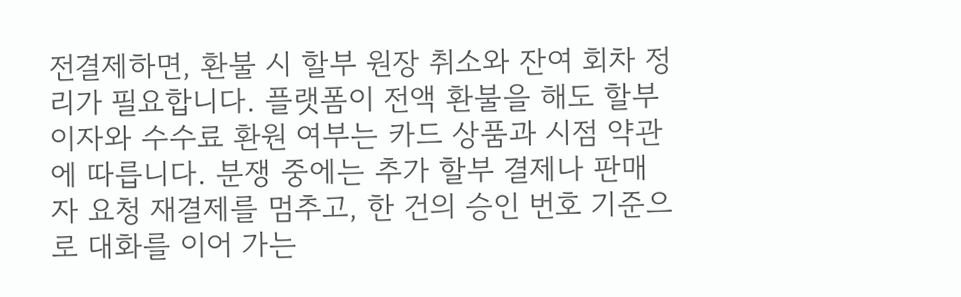전결제하면, 환불 시 할부 원장 취소와 잔여 회차 정리가 필요합니다. 플랫폼이 전액 환불을 해도 할부 이자와 수수료 환원 여부는 카드 상품과 시점 약관에 따릅니다. 분쟁 중에는 추가 할부 결제나 판매자 요청 재결제를 멈추고, 한 건의 승인 번호 기준으로 대화를 이어 가는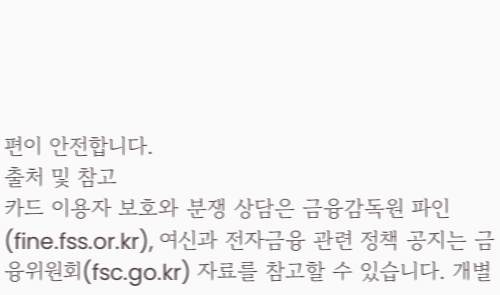편이 안전합니다.
출처 및 참고
카드 이용자 보호와 분쟁 상담은 금융감독원 파인(fine.fss.or.kr), 여신과 전자금융 관련 정책 공지는 금융위원회(fsc.go.kr) 자료를 참고할 수 있습니다. 개별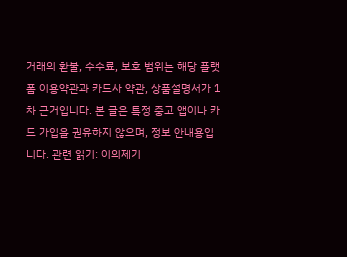거래의 환불, 수수료, 보호 범위는 해당 플랫폼 이용약관과 카드사 약관, 상품설명서가 1차 근거입니다. 본 글은 특정 중고 앱이나 카드 가입을 권유하지 않으며, 정보 안내용입니다. 관련 읽기: 이의제기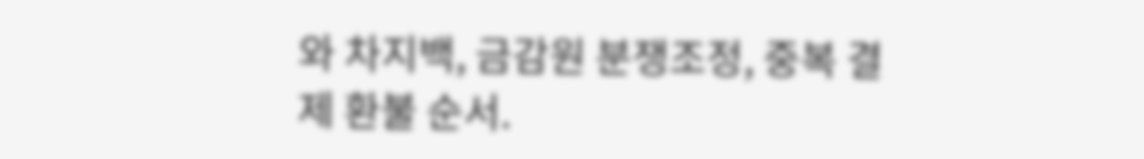와 차지백, 금감원 분쟁조정, 중복 결제 환불 순서.